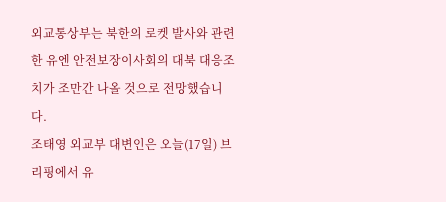외교통상부는 북한의 로켓 발사와 관련한 유엔 안전보장이사회의 대북 대응조치가 조만간 나올 것으로 전망했습니다.
조태영 외교부 대변인은 오늘(17일) 브리핑에서 유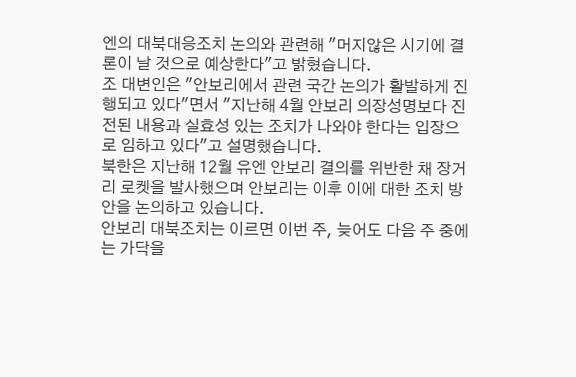엔의 대북대응조치 논의와 관련해 "머지않은 시기에 결론이 날 것으로 예상한다"고 밝혔습니다.
조 대변인은 "안보리에서 관련 국간 논의가 활발하게 진행되고 있다"면서 "지난해 4월 안보리 의장성명보다 진전된 내용과 실효성 있는 조치가 나와야 한다는 입장으로 임하고 있다"고 설명했습니다.
북한은 지난해 12월 유엔 안보리 결의를 위반한 채 장거리 로켓을 발사했으며 안보리는 이후 이에 대한 조치 방안을 논의하고 있습니다.
안보리 대북조치는 이르면 이번 주, 늦어도 다음 주 중에는 가닥을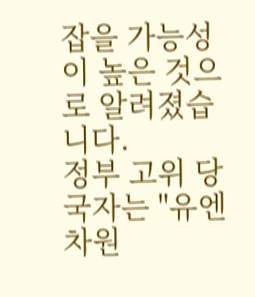잡을 가능성이 높은 것으로 알려졌습니다.
정부 고위 당국자는 "유엔 차원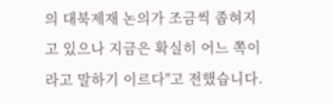의 대북제재 논의가 조금씩 좁혀지고 있으나 지금은 확실히 어느 쪽이라고 말하기 이르다"고 전했습니다.